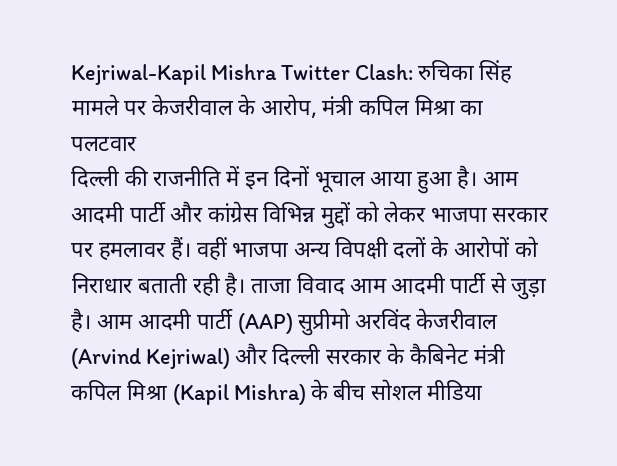Kejriwal-Kapil Mishra Twitter Clash: रुचिका सिंह मामले पर केजरीवाल के आरोप, मंत्री कपिल मिश्रा का पलटवार
दिल्ली की राजनीति में इन दिनों भूचाल आया हुआ है। आम आदमी पार्टी और कांग्रेस विभिन्न मुद्दों को लेकर भाजपा सरकार पर हमलावर हैं। वहीं भाजपा अन्य विपक्षी दलों के आरोपों को निराधार बताती रही है। ताजा विवाद आम आदमी पार्टी से जुड़ा है। आम आदमी पार्टी (AAP) सुप्रीमो अरविंद केजरीवाल (Arvind Kejriwal) और दिल्ली सरकार के कैबिनेट मंत्री कपिल मिश्रा (Kapil Mishra) के बीच सोशल मीडिया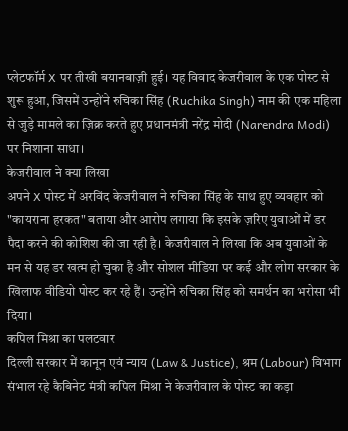प्लेटफॉर्म X पर तीखी बयानबाज़ी हुई। यह विवाद केजरीवाल के एक पोस्ट से शुरू हुआ, जिसमें उन्होंने रुचिका सिंह (Ruchika Singh) नाम की एक महिला से जुड़े मामले का ज़िक्र करते हुए प्रधानमंत्री नरेंद्र मोदी (Narendra Modi) पर निशाना साधा।
केजरीवाल ने क्या लिखा
अपने X पोस्ट में अरविंद केजरीवाल ने रुचिका सिंह के साथ हुए व्यवहार को "कायराना हरकत" बताया और आरोप लगाया कि इसके ज़रिए युवाओं में डर पैदा करने की कोशिश की जा रही है। केजरीवाल ने लिखा कि अब युवाओं के मन से यह डर खत्म हो चुका है और सोशल मीडिया पर कई और लोग सरकार के खिलाफ वीडियो पोस्ट कर रहे हैं। उन्होंने रुचिका सिंह को समर्थन का भरोसा भी दिया।
कपिल मिश्रा का पलटवार
दिल्ली सरकार में कानून एवं न्याय (Law & Justice), श्रम (Labour) विभाग संभाल रहे कैबिनेट मंत्री कपिल मिश्रा ने केजरीवाल के पोस्ट का कड़ा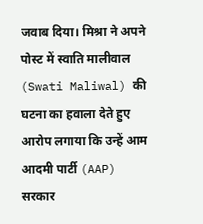जवाब दिया। मिश्रा ने अपने पोस्ट में स्वाति मालीवाल (Swati Maliwal) की घटना का हवाला देते हुए आरोप लगाया कि उन्हें आम आदमी पार्टी (AAP) सरकार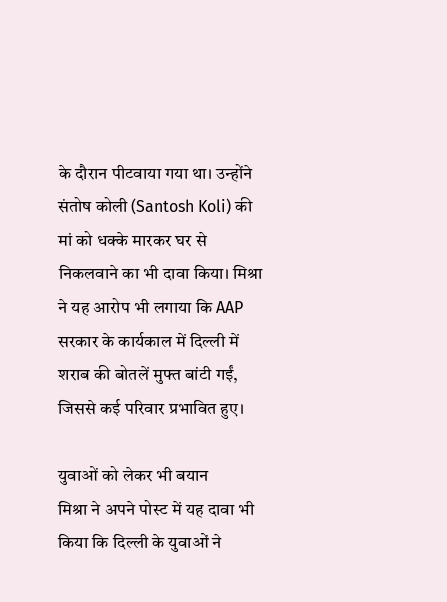के दौरान पीटवाया गया था। उन्होंने संतोष कोली (Santosh Koli) की मां को धक्के मारकर घर से निकलवाने का भी दावा किया। मिश्रा ने यह आरोप भी लगाया कि AAP सरकार के कार्यकाल में दिल्ली में शराब की बोतलें मुफ्त बांटी गईं, जिससे कई परिवार प्रभावित हुए।

युवाओं को लेकर भी बयान
मिश्रा ने अपने पोस्ट में यह दावा भी किया कि दिल्ली के युवाओं ने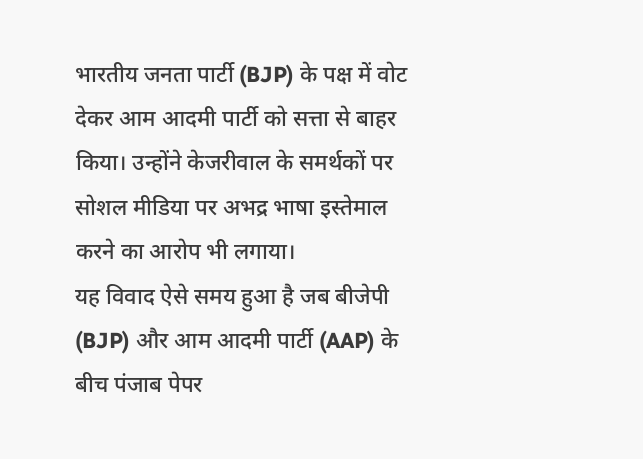भारतीय जनता पार्टी (BJP) के पक्ष में वोट देकर आम आदमी पार्टी को सत्ता से बाहर किया। उन्होंने केजरीवाल के समर्थकों पर सोशल मीडिया पर अभद्र भाषा इस्तेमाल करने का आरोप भी लगाया।
यह विवाद ऐसे समय हुआ है जब बीजेपी (BJP) और आम आदमी पार्टी (AAP) के बीच पंजाब पेपर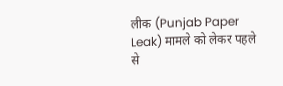लीक (Punjab Paper Leak) मामले को लेकर पहले से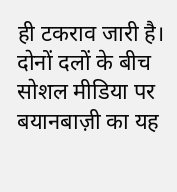ही टकराव जारी है। दोनों दलों के बीच सोशल मीडिया पर बयानबाज़ी का यह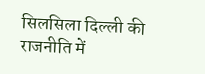सिलसिला दिल्ली की राजनीति में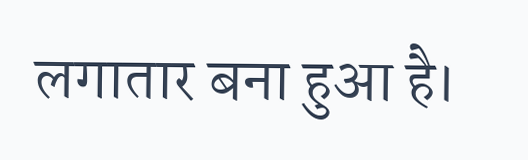लगातार बना हुआ है।